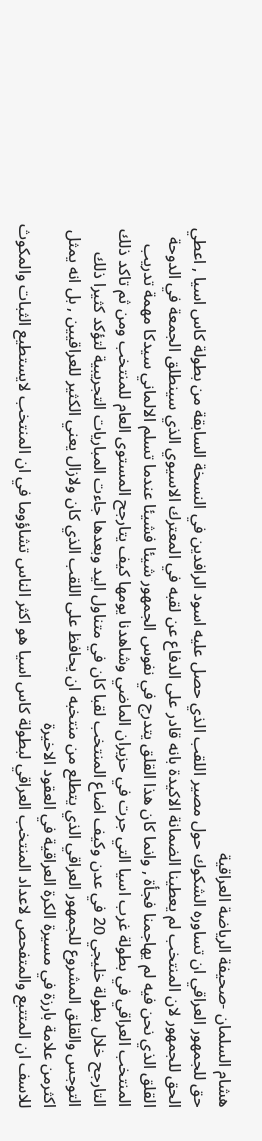هشام السلمان -صحيفة الرياضة العراقية
حق للجمهور العراقي ان تساوره الشكوك حول مصير اللقب الذي حصل عليه اسود الرافدين في النسخة السابقة من بطولة كاس اسيا , اعطي الحق للجمهور لان المنتخب لم يعطينا الضمانة الاكيدة بانه قادر على الدفاع عن لقبه في المعترك الاسيوي الذي سينطلق الجمعة في الدوحة
القلق الذي نحن فيه لم يهاجمنا فجأة , وانما كان هذا القلق يتدرج في نفوس الجمهور شيئا فشيئا عندما تسلم الالماني سيدكا مهمة تدريب المنتخب العراقي في بطولة غرب اسيا التي جرت في حزيران الماضي وشاهدنا يومها كيف يتارجح المستوى العام للمنتخب ومن ثم تاكد ذلك التارجح خلال بطولة خليجي 20 في عدن وكيف اضاع المنتخب لقبا كان في متناول اليد وبعدها جاءت المباريات التجريبية لتؤكد كثيرا ذلك التوجس والقلق المشروع للجمهور العراقي الذي يتطلع من منتخبه ان يحافظ على اللقب الذي كان ولازال يعني الكثير للعراقيين , بل انه يمثل اكثرمن علامة بارزة في مسيرة الكرة العراقية في العقود الاخيرة
للاسف ان المتتبع والمتفحص لاعداد المنتخب العراقي لبطولة كاس اسيا هو اكثر الناس تشاؤوما في ان المنتخب لايستطيع الثبات والمكوث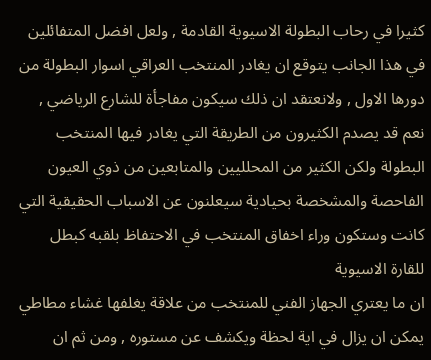كثيرا في رحاب البطولة الاسيوية القادمة , ولعل افضل المتفائلين في هذا الجانب يتوقع ان يغادر المنتخب العراقي اسوار البطولة من دورها الاول , ولانعتقد ان ذلك سيكون مفاجأة للشارع الرياضي , نعم قد يصدم الكثيرون من الطريقة التي يغادر فيها المنتخب البطولة ولكن الكثير من المحلليين والمتابعين من ذوي العيون الفاحصة والمشخصة بحيادية سيعلنون عن الاسباب الحقيقية التي كانت وستكون وراء اخفاق المنتخب في الاحتفاظ بلقبه كبطل للقارة الاسيوية
ان ما يعتري الجهاز الفني للمنتخب من علاقة يغلفها غشاء مطاطي يمكن ان يزال في اية لحظة ويكشف عن مستوره , ومن ثم ان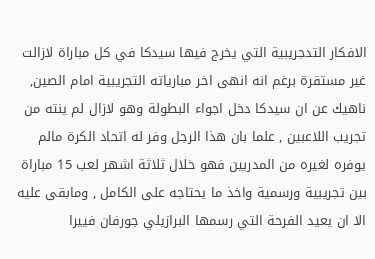الافكار التدجريبية التي يخرج فيها سيدكا في كل مباراة لازالت غير مستقرة برغم انه انهى اخر مبارياته التجريبية امام الصين, ناهيك عن ان سيدكا دخل اجواء البطولة وهو لازال لم ينته من تجريب اللاعبين , علما بان هذا الرجل وفر له اتحاد الكرة مالم يوفره لغيره من المدربين فهو خلال ثلاثة اشهر لعب 15 مباراة بين تجريبية ورسمية واخذ ما يحتاجه على الكامل , ومابقى عليه الا ان يعيد الفرحة التي رسمها البرازيلي جورفان فييرا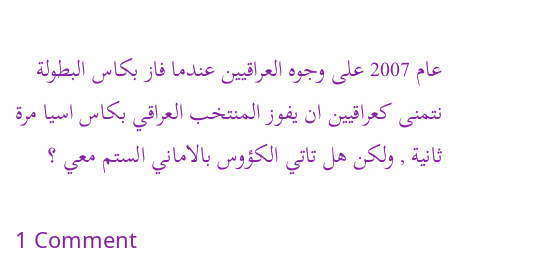عام 2007 على وجوه العراقيين عندما فاز بكاس البطولة
نتمنى كعراقيين ان يفوز المنتخب العراقي بكاس اسيا مرة ثانية , ولكن هل تاتي الكؤوس بالاماني الستم معي ؟

1 Comment